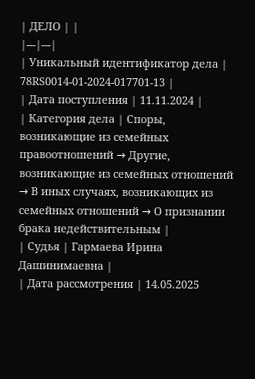| ДЕЛО | |
|---|---|
| Уникальный идентификатор дела | 78RS0014-01-2024-017701-13 |
| Дата поступления | 11.11.2024 |
| Категория дела | Споры, возникающие из семейных правоотношений → Другие, возникающие из семейных отношений → В иных случаях, возникающих из семейных отношений → О признании брака недействительным |
| Судья | Гармаева Ирина Дашинимаевна |
| Дата рассмотрения | 14.05.2025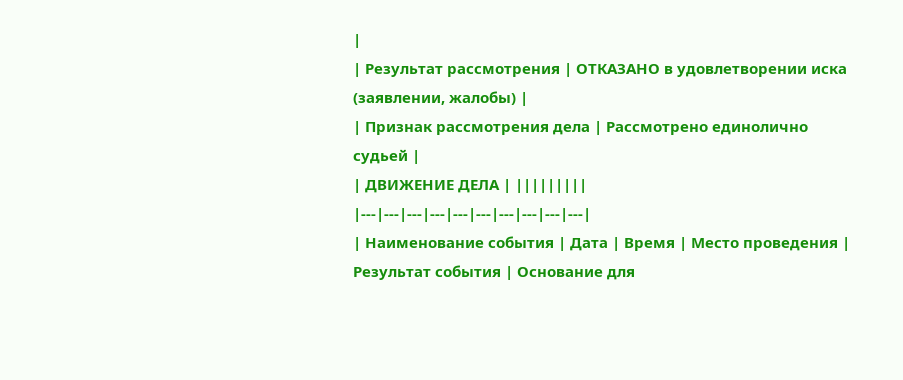|
| Результат рассмотрения | ОТКАЗАНО в удовлетворении иска (заявлении, жалобы) |
| Признак рассмотрения дела | Рассмотрено единолично судьей |
| ДВИЖЕНИЕ ДЕЛА | |||||||||
|---|---|---|---|---|---|---|---|---|---|
| Наименование события | Дата | Время | Место проведения | Результат события | Основание для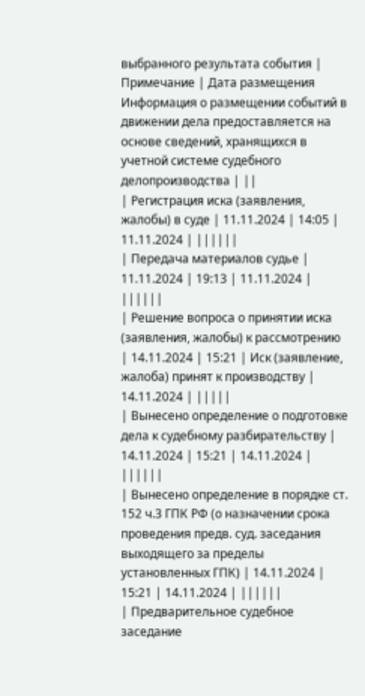выбранного результата события | Примечание | Дата размещения Информация о размещении событий в движении дела предоставляется на основе сведений, хранящихся в учетной системе судебного делопроизводства | ||
| Регистрация иска (заявления, жалобы) в суде | 11.11.2024 | 14:05 | 11.11.2024 | ||||||
| Передача материалов судье | 11.11.2024 | 19:13 | 11.11.2024 | ||||||
| Решение вопроса о принятии иска (заявления, жалобы) к рассмотрению | 14.11.2024 | 15:21 | Иск (заявление, жалоба) принят к производству | 14.11.2024 | |||||
| Вынесено определение о подготовке дела к судебному разбирательству | 14.11.2024 | 15:21 | 14.11.2024 | ||||||
| Вынесено определение в порядке ст. 152 ч.3 ГПК РФ (о назначении срока проведения предв. суд. заседания выходящего за пределы установленных ГПК) | 14.11.2024 | 15:21 | 14.11.2024 | ||||||
| Предварительное судебное заседание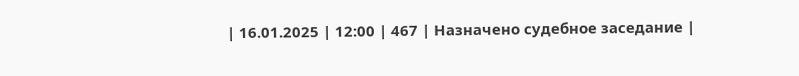| 16.01.2025 | 12:00 | 467 | Назначено судебное заседание |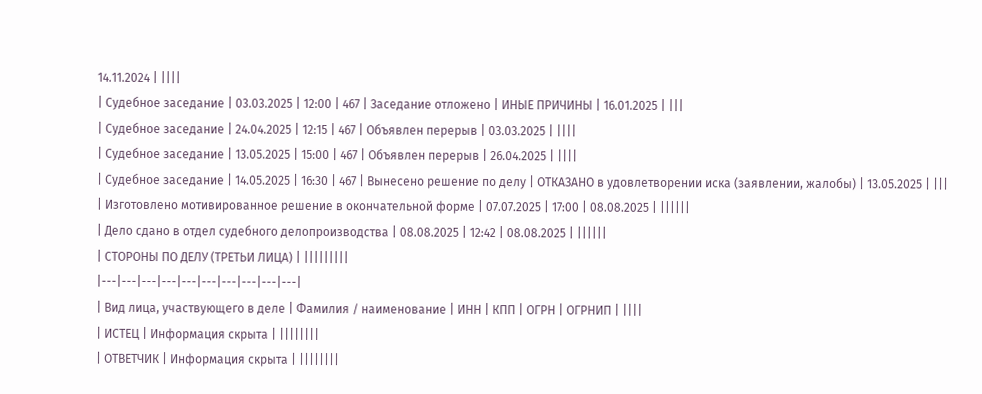14.11.2024 | ||||
| Судебное заседание | 03.03.2025 | 12:00 | 467 | Заседание отложено | ИНЫЕ ПРИЧИНЫ | 16.01.2025 | |||
| Судебное заседание | 24.04.2025 | 12:15 | 467 | Объявлен перерыв | 03.03.2025 | ||||
| Судебное заседание | 13.05.2025 | 15:00 | 467 | Объявлен перерыв | 26.04.2025 | ||||
| Судебное заседание | 14.05.2025 | 16:30 | 467 | Вынесено решение по делу | ОТКАЗАНО в удовлетворении иска (заявлении, жалобы) | 13.05.2025 | |||
| Изготовлено мотивированное решение в окончательной форме | 07.07.2025 | 17:00 | 08.08.2025 | ||||||
| Дело сдано в отдел судебного делопроизводства | 08.08.2025 | 12:42 | 08.08.2025 | ||||||
| СТОРОНЫ ПО ДЕЛУ (ТРЕТЬИ ЛИЦА) | |||||||||
|---|---|---|---|---|---|---|---|---|---|
| Вид лица, участвующего в деле | Фамилия / наименование | ИНН | КПП | ОГРН | ОГРНИП | ||||
| ИСТЕЦ | Информация скрыта | ||||||||
| ОТВЕТЧИК | Информация скрыта | ||||||||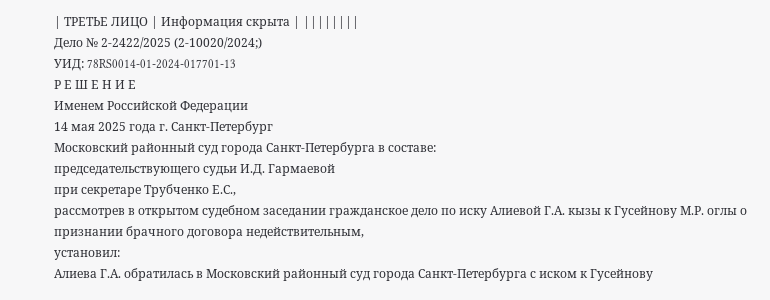| ТРЕТЬЕ ЛИЦО | Информация скрыта | ||||||||
Дело № 2-2422/2025 (2-10020/2024;)
УИД: 78RS0014-01-2024-017701-13
Р Е Ш Е Н И Е
Именем Российской Федерации
14 мая 2025 года г. Санкт-Петербург
Московский районный суд города Санкт-Петербурга в составе:
председательствующего судьи И.Д. Гармаевой
при секретаре Трубченко Е.С.,
рассмотрев в открытом судебном заседании гражданское дело по иску Алиевой Г.А. кызы к Гусейнову М.Р. оглы о признании брачного договора недействительным,
установил:
Алиева Г.А. обратилась в Московский районный суд города Санкт-Петербурга с иском к Гусейнову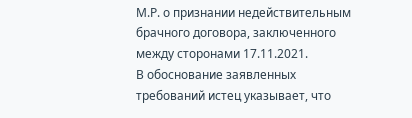М.Р. о признании недействительным брачного договора, заключенного между сторонами 17.11.2021.
В обоснование заявленных требований истец указывает, что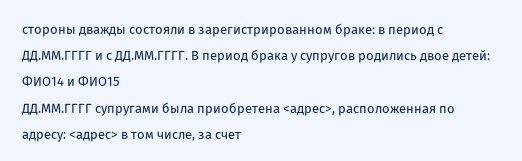стороны дважды состояли в зарегистрированном браке: в период с ДД.ММ.ГГГГ и с ДД.ММ.ГГГГ. В период брака у супругов родились двое детей: ФИО14 и ФИО15
ДД.ММ.ГГГГ супругами была приобретена <адрес>, расположенная по адресу: <адрес> в том числе, за счет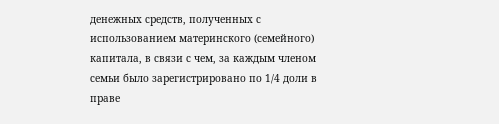денежных средств, полученных с использованием материнского (семейного) капитала, в связи с чем, за каждым членом семьи было зарегистрировано по 1/4 доли в праве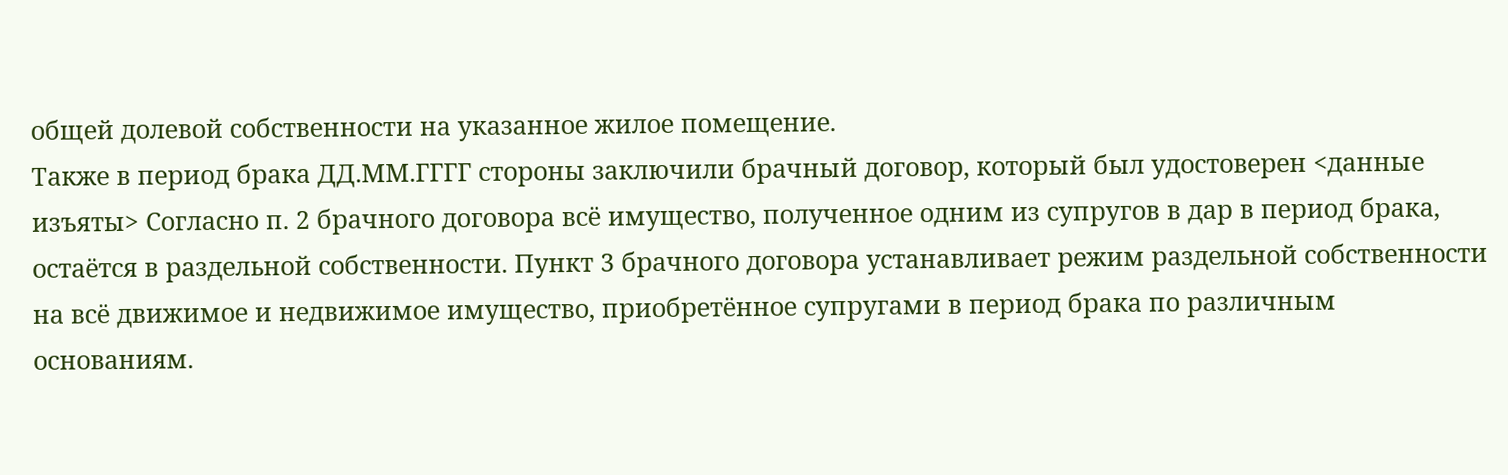общей долевой собственности на указанное жилое помещение.
Также в период брака ДД.ММ.ГГГГ стороны заключили брачный договор, который был удостоверен <данные изъяты> Согласно п. 2 брачного договора всё имущество, полученное одним из супругов в дар в период брака, остаётся в раздельной собственности. Пункт 3 брачного договора устанавливает режим раздельной собственности на всё движимое и недвижимое имущество, приобретённое супругами в период брака по различным основаниям.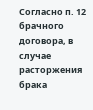Согласно п. 12 брачного договора, в случае расторжения брака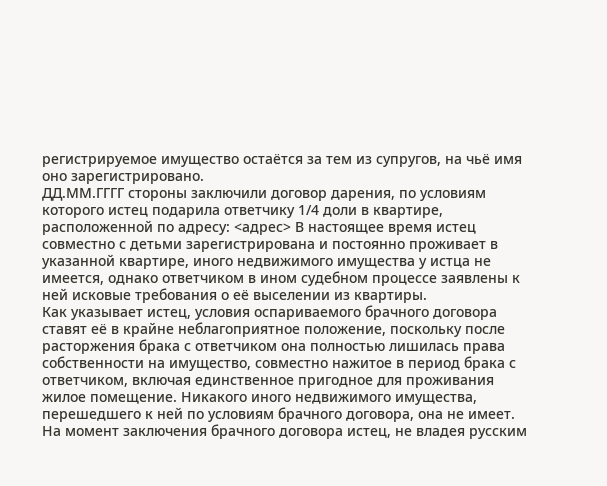регистрируемое имущество остаётся за тем из супругов, на чьё имя оно зарегистрировано.
ДД.ММ.ГГГГ стороны заключили договор дарения, по условиям которого истец подарила ответчику 1/4 доли в квартире, расположенной по адресу: <адрес> В настоящее время истец совместно с детьми зарегистрирована и постоянно проживает в указанной квартире, иного недвижимого имущества у истца не имеется, однако ответчиком в ином судебном процессе заявлены к ней исковые требования о её выселении из квартиры.
Как указывает истец, условия оспариваемого брачного договора ставят её в крайне неблагоприятное положение, поскольку после расторжения брака с ответчиком она полностью лишилась права собственности на имущество, совместно нажитое в период брака с ответчиком, включая единственное пригодное для проживания жилое помещение. Никакого иного недвижимого имущества, перешедшего к ней по условиям брачного договора, она не имеет. На момент заключения брачного договора истец, не владея русским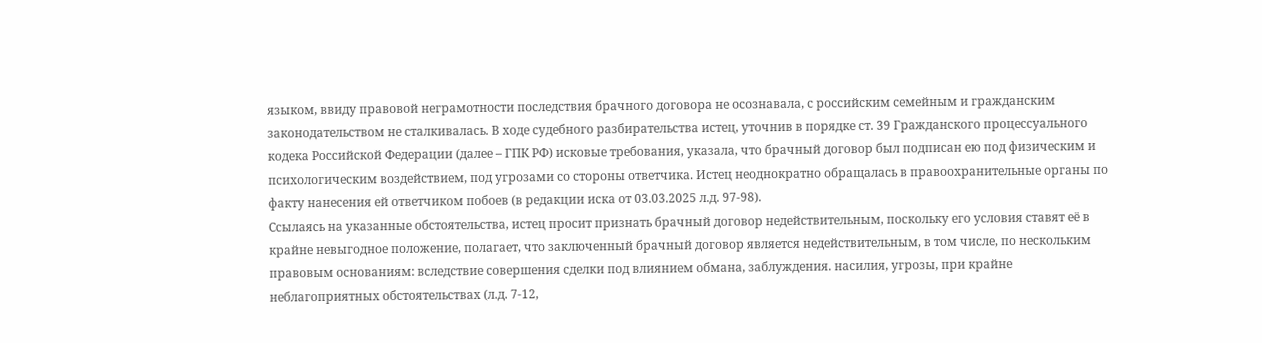языком, ввиду правовой неграмотности последствия брачного договора не осознавала, с российским семейным и гражданским законодательством не сталкивалась. В ходе судебного разбирательства истец, уточнив в порядке ст. 39 Гражданского процессуального кодека Российской Федерации (далее – ГПК РФ) исковые требования, указала, что брачный договор был подписан ею под физическим и психологическим воздействием, под угрозами со стороны ответчика. Истец неоднократно обращалась в правоохранительные органы по факту нанесения ей ответчиком побоев (в редакции иска от 03.03.2025 л.д. 97-98).
Ссылаясь на указанные обстоятельства, истец просит признать брачный договор недействительным, поскольку его условия ставят её в крайне невыгодное положение, полагает, что заключенный брачный договор является недействительным, в том числе, по нескольким правовым основаниям: вследствие совершения сделки под влиянием обмана, заблуждения. насилия, угрозы, при крайне неблагоприятных обстоятельствах (л.д. 7-12,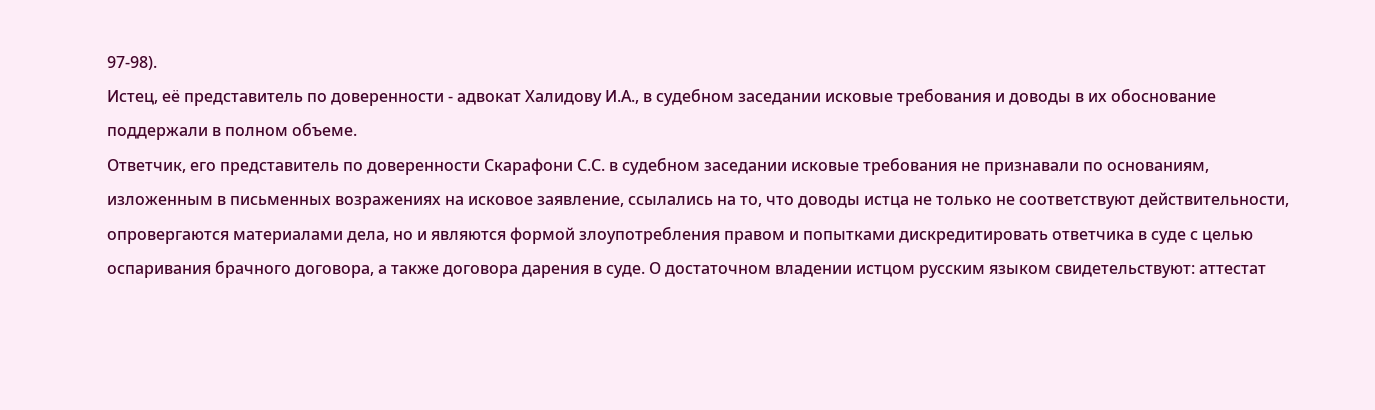97-98).
Истец, её представитель по доверенности - адвокат Халидову И.А., в судебном заседании исковые требования и доводы в их обоснование поддержали в полном объеме.
Ответчик, его представитель по доверенности Скарафони С.С. в судебном заседании исковые требования не признавали по основаниям, изложенным в письменных возражениях на исковое заявление, ссылались на то, что доводы истца не только не соответствуют действительности, опровергаются материалами дела, но и являются формой злоупотребления правом и попытками дискредитировать ответчика в суде с целью оспаривания брачного договора, а также договора дарения в суде. О достаточном владении истцом русским языком свидетельствуют: аттестат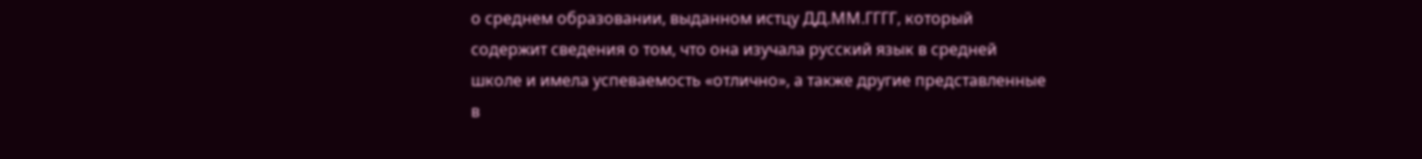о среднем образовании, выданном истцу ДД.ММ.ГГГГ, который содержит сведения о том, что она изучала русский язык в средней школе и имела успеваемость «отлично», а также другие представленные в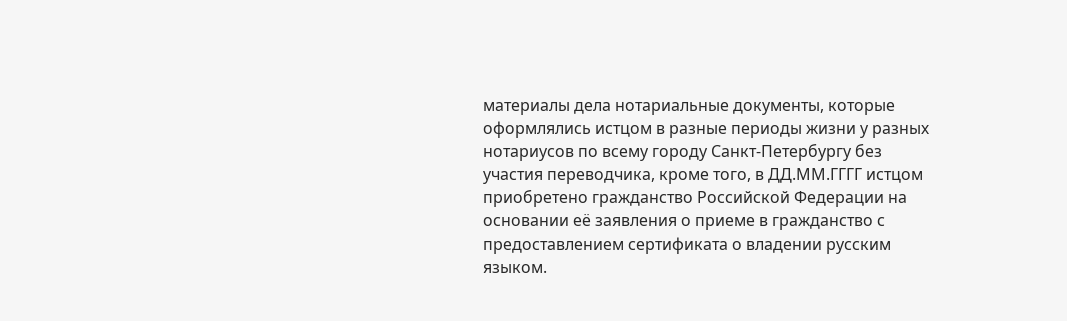материалы дела нотариальные документы, которые оформлялись истцом в разные периоды жизни у разных нотариусов по всему городу Санкт-Петербургу без участия переводчика, кроме того, в ДД.ММ.ГГГГ истцом приобретено гражданство Российской Федерации на основании её заявления о приеме в гражданство с предоставлением сертификата о владении русским языком.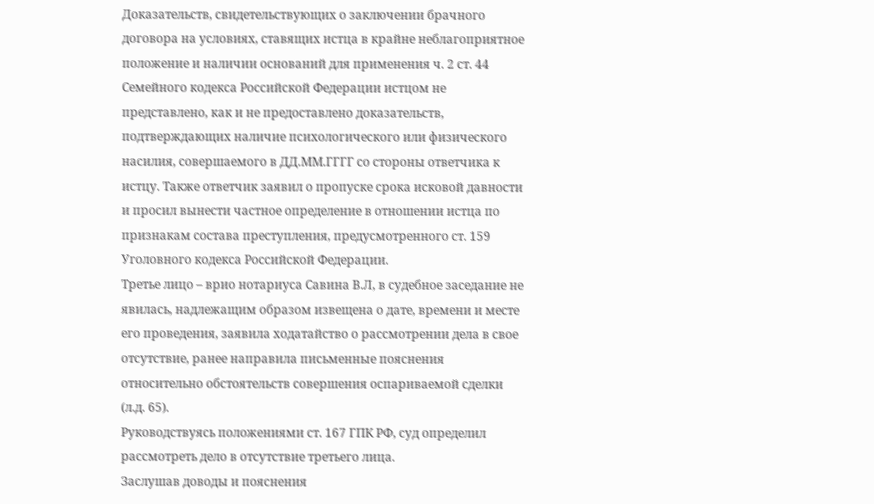Доказательств, свидетельствующих о заключении брачного договора на условиях, ставящих истца в крайне неблагоприятное положение и наличии оснований для применения ч. 2 ст. 44 Семейного кодекса Российской Федерации истцом не представлено, как и не предоставлено доказательств, подтверждающих наличие психологического или физического насилия, совершаемого в ДД.ММ.ГГГГ со стороны ответчика к истцу. Также ответчик заявил о пропуске срока исковой давности и просил вынести частное определение в отношении истца по признакам состава преступления, предусмотренного ст. 159 Уголовного кодекса Российской Федерации.
Третье лицо – врио нотариуса Савина В.Л, в судебное заседание не явилась, надлежащим образом извещена о дате, времени и месте его проведения, заявила ходатайство о рассмотрении дела в свое отсутствие, ранее направила письменные пояснения относительно обстоятельств совершения оспариваемой сделки (л.д. 65).
Руководствуясь положениями ст. 167 ГПК РФ, суд определил рассмотреть дело в отсутствие третьего лица.
Заслушав доводы и пояснения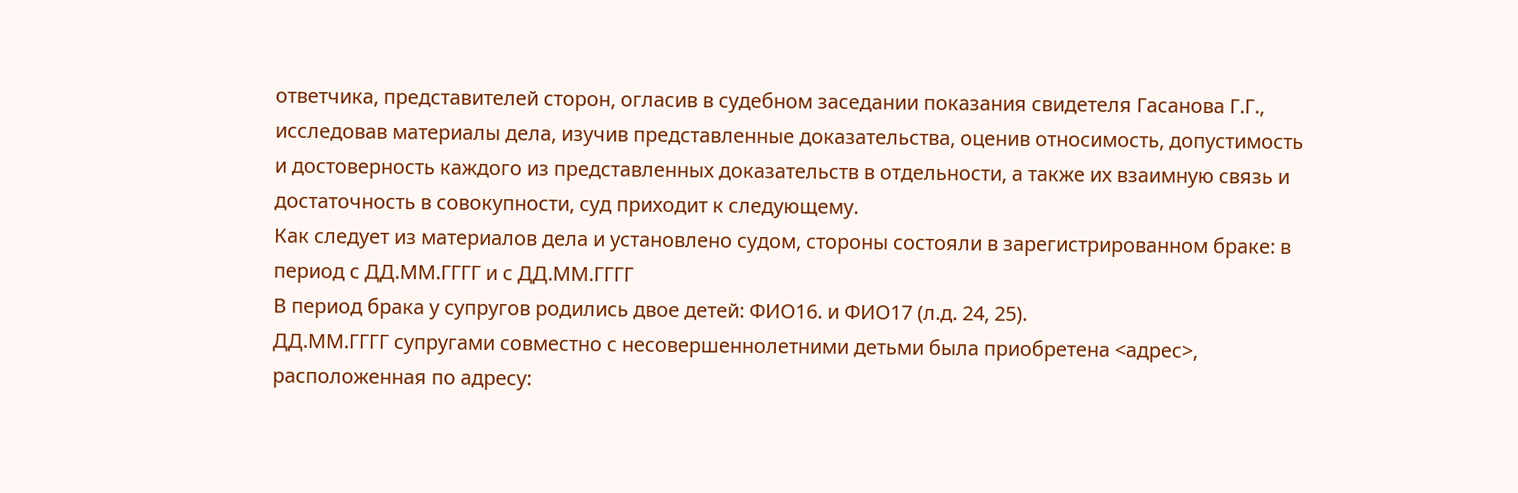ответчика, представителей сторон, огласив в судебном заседании показания свидетеля Гасанова Г.Г., исследовав материалы дела, изучив представленные доказательства, оценив относимость, допустимость и достоверность каждого из представленных доказательств в отдельности, а также их взаимную связь и достаточность в совокупности, суд приходит к следующему.
Как следует из материалов дела и установлено судом, стороны состояли в зарегистрированном браке: в период с ДД.ММ.ГГГГ и с ДД.ММ.ГГГГ
В период брака у супругов родились двое детей: ФИО16. и ФИО17 (л.д. 24, 25).
ДД.ММ.ГГГГ супругами совместно с несовершеннолетними детьми была приобретена <адрес>, расположенная по адресу: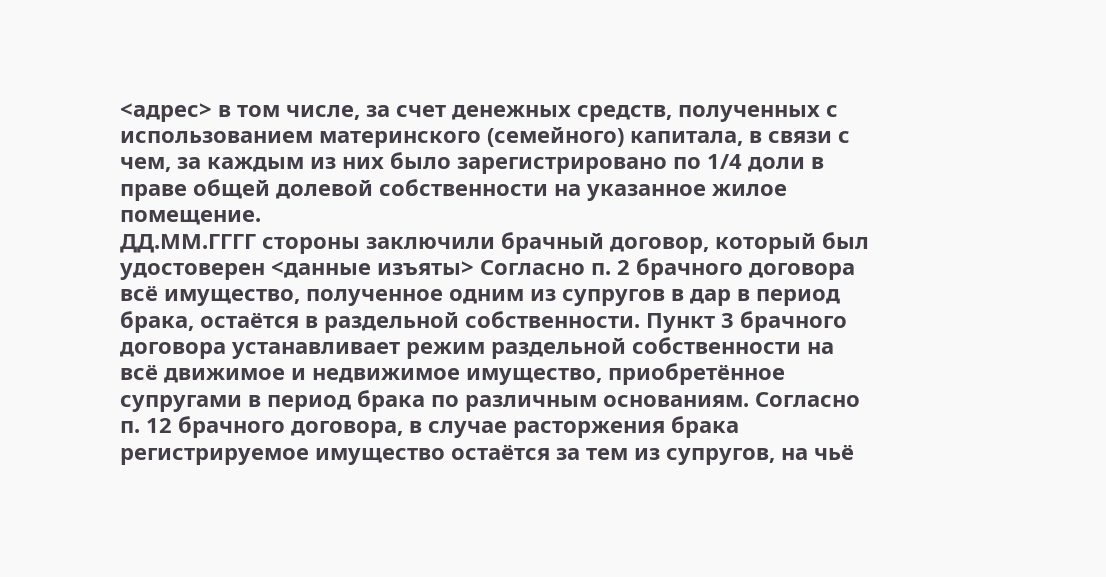<адрес> в том числе, за счет денежных средств, полученных с использованием материнского (семейного) капитала, в связи с чем, за каждым из них было зарегистрировано по 1/4 доли в праве общей долевой собственности на указанное жилое помещение.
ДД.ММ.ГГГГ стороны заключили брачный договор, который был удостоверен <данные изъяты> Согласно п. 2 брачного договора всё имущество, полученное одним из супругов в дар в период брака, остаётся в раздельной собственности. Пункт 3 брачного договора устанавливает режим раздельной собственности на всё движимое и недвижимое имущество, приобретённое супругами в период брака по различным основаниям. Согласно п. 12 брачного договора, в случае расторжения брака регистрируемое имущество остаётся за тем из супругов, на чьё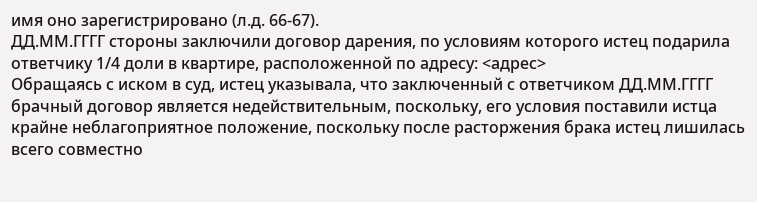имя оно зарегистрировано (л.д. 66-67).
ДД.ММ.ГГГГ стороны заключили договор дарения, по условиям которого истец подарила ответчику 1/4 доли в квартире, расположенной по адресу: <адрес>
Обращаясь с иском в суд, истец указывала, что заключенный с ответчиком ДД.ММ.ГГГГ брачный договор является недействительным, поскольку, его условия поставили истца крайне неблагоприятное положение, поскольку после расторжения брака истец лишилась всего совместно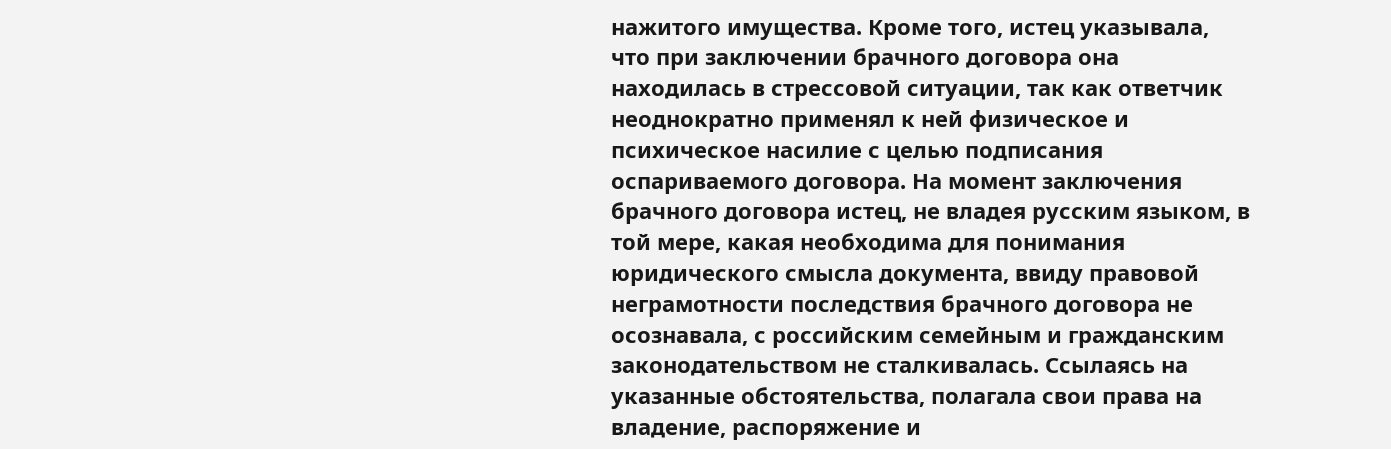нажитого имущества. Кроме того, истец указывала, что при заключении брачного договора она находилась в стрессовой ситуации, так как ответчик неоднократно применял к ней физическое и психическое насилие с целью подписания оспариваемого договора. На момент заключения брачного договора истец, не владея русским языком, в той мере, какая необходима для понимания юридического смысла документа, ввиду правовой неграмотности последствия брачного договора не осознавала, с российским семейным и гражданским законодательством не сталкивалась. Ссылаясь на указанные обстоятельства, полагала свои права на владение, распоряжение и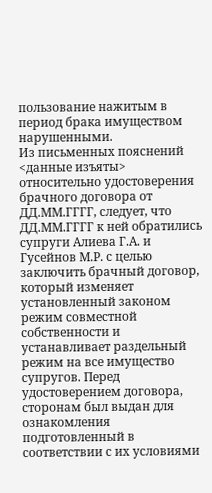пользование нажитым в период брака имуществом нарушенными.
Из письменных пояснений <данные изъяты> относительно удостоверения брачного договора от ДД.ММ.ГГГГ, следует, что ДД.ММ.ГГГГ к ней обратились супруги Алиева Г.А. и Гусейнов М.Р. с целью заключить брачный договор, который изменяет установленный законом режим совместной собственности и устанавливает раздельный режим на все имущество супругов. Перед удостоверением договора, сторонам был выдан для ознакомления подготовленный в соответствии с их условиями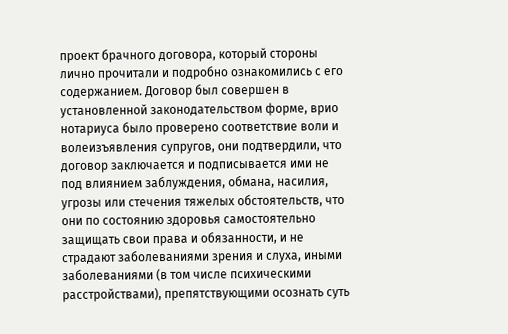проект брачного договора, который стороны лично прочитали и подробно ознакомились с его содержанием. Договор был совершен в установленной законодательством форме, врио нотариуса было проверено соответствие воли и волеизъявления супругов, они подтвердили, что договор заключается и подписывается ими не под влиянием заблуждения, обмана, насилия, угрозы или стечения тяжелых обстоятельств, что они по состоянию здоровья самостоятельно защищать свои права и обязанности, и не страдают заболеваниями зрения и слуха, иными заболеваниями (в том числе психическими расстройствами), препятствующими осознать суть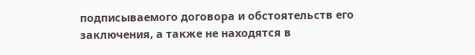подписываемого договора и обстоятельств его заключения, а также не находятся в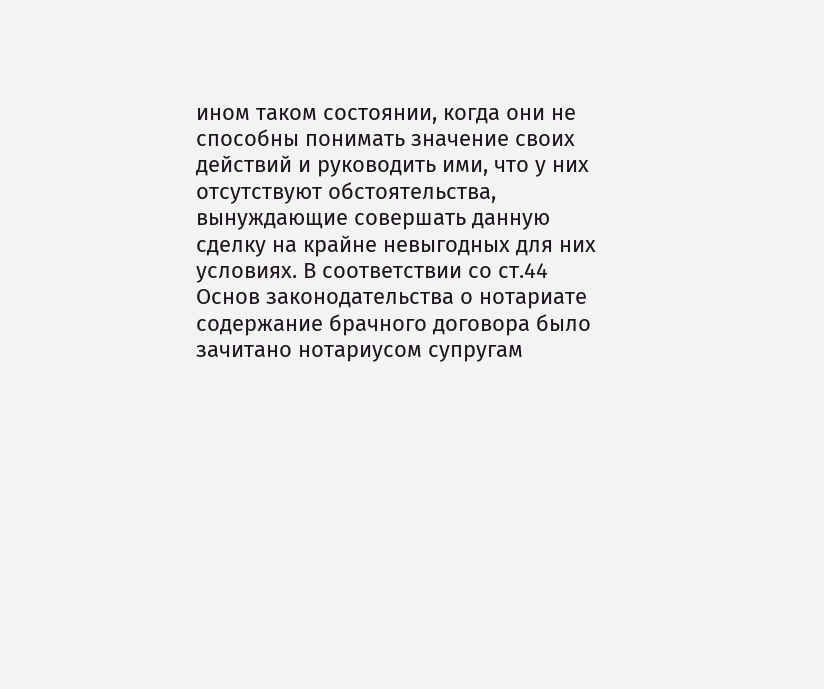ином таком состоянии, когда они не способны понимать значение своих действий и руководить ими, что у них отсутствуют обстоятельства, вынуждающие совершать данную сделку на крайне невыгодных для них условиях. В соответствии со ст.44 Основ законодательства о нотариате содержание брачного договора было зачитано нотариусом супругам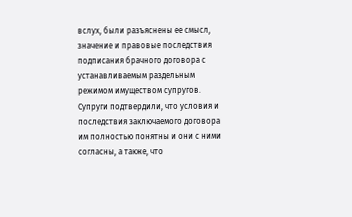вслух, были разъяснены ее смысл, значение и правовые последствия подписания брачного договора с устанавливаемым раздельным режимом имуществом супругов. Супруги подтвердили, что условия и последствия заключаемого договора им полностью понятны и они с ними согласны, а также, что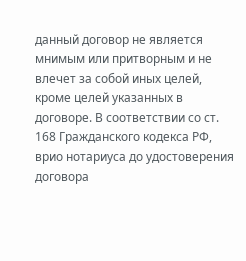данный договор не является мнимым или притворным и не влечет за собой иных целей, кроме целей указанных в договоре. В соответствии со ст. 168 Гражданского кодекса РФ, врио нотариуса до удостоверения договора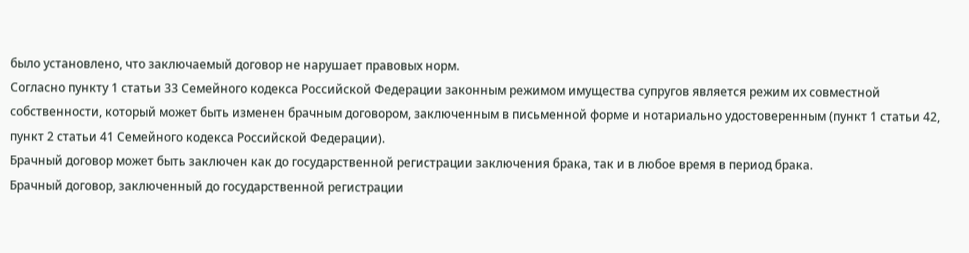было установлено, что заключаемый договор не нарушает правовых норм.
Согласно пункту 1 статьи 33 Семейного кодекса Российской Федерации законным режимом имущества супругов является режим их совместной собственности, который может быть изменен брачным договором, заключенным в письменной форме и нотариально удостоверенным (пункт 1 статьи 42, пункт 2 статьи 41 Семейного кодекса Российской Федерации).
Брачный договор может быть заключен как до государственной регистрации заключения брака, так и в любое время в период брака.
Брачный договор, заключенный до государственной регистрации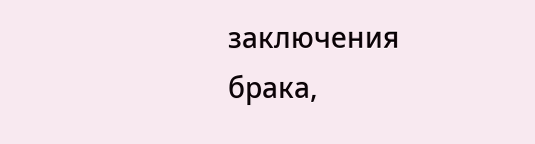заключения брака,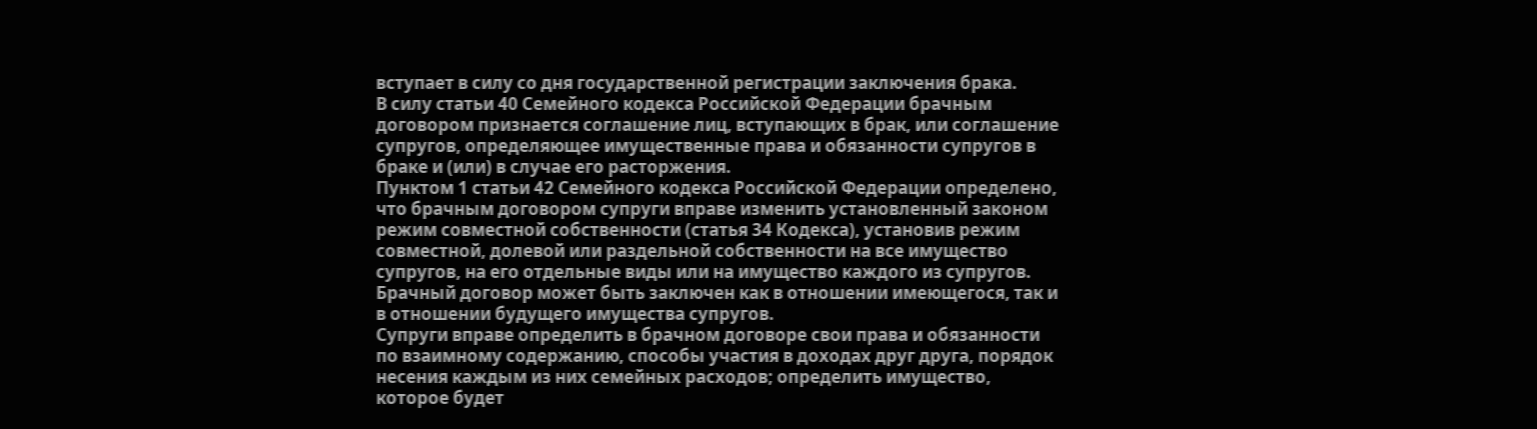вступает в силу со дня государственной регистрации заключения брака.
В силу статьи 40 Семейного кодекса Российской Федерации брачным договором признается соглашение лиц, вступающих в брак, или соглашение супругов, определяющее имущественные права и обязанности супругов в браке и (или) в случае его расторжения.
Пунктом 1 статьи 42 Семейного кодекса Российской Федерации определено, что брачным договором супруги вправе изменить установленный законом режим совместной собственности (статья 34 Кодекса), установив режим совместной, долевой или раздельной собственности на все имущество супругов, на его отдельные виды или на имущество каждого из супругов.
Брачный договор может быть заключен как в отношении имеющегося, так и в отношении будущего имущества супругов.
Супруги вправе определить в брачном договоре свои права и обязанности по взаимному содержанию, способы участия в доходах друг друга, порядок несения каждым из них семейных расходов; определить имущество, которое будет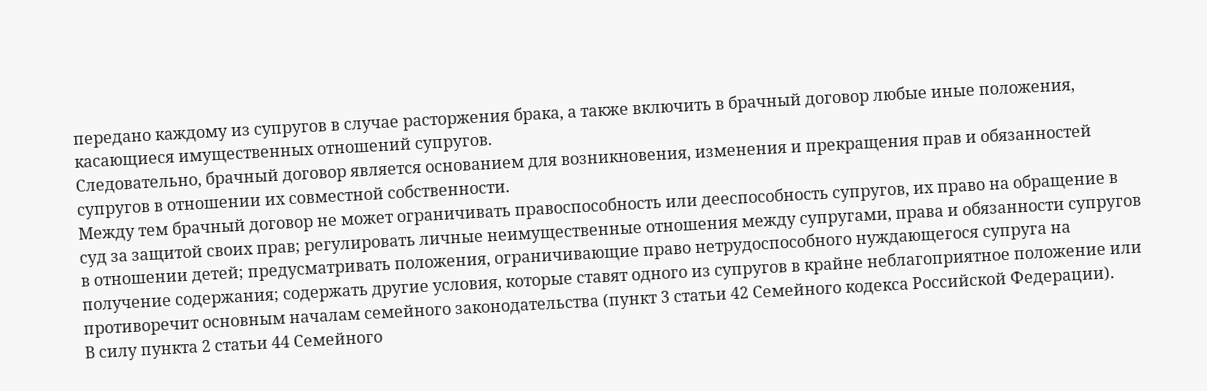передано каждому из супругов в случае расторжения брака, а также включить в брачный договор любые иные положения, касающиеся имущественных отношений супругов.
Следовательно, брачный договор является основанием для возникновения, изменения и прекращения прав и обязанностей супругов в отношении их совместной собственности.
Между тем брачный договор не может ограничивать правоспособность или дееспособность супругов, их право на обращение в суд за защитой своих прав; регулировать личные неимущественные отношения между супругами, права и обязанности супругов в отношении детей; предусматривать положения, ограничивающие право нетрудоспособного нуждающегося супруга на получение содержания; содержать другие условия, которые ставят одного из супругов в крайне неблагоприятное положение или противоречит основным началам семейного законодательства (пункт 3 статьи 42 Семейного кодекса Российской Федерации).
В силу пункта 2 статьи 44 Семейного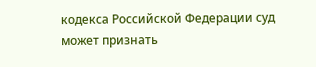кодекса Российской Федерации суд может признать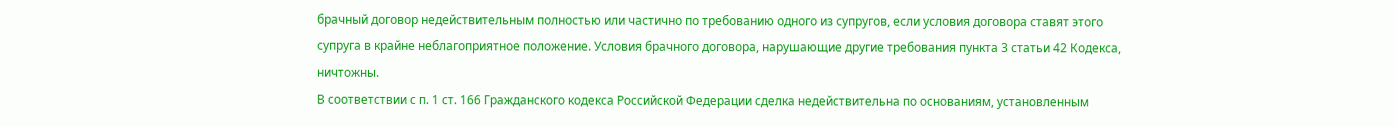брачный договор недействительным полностью или частично по требованию одного из супругов, если условия договора ставят этого супруга в крайне неблагоприятное положение. Условия брачного договора, нарушающие другие требования пункта 3 статьи 42 Кодекса, ничтожны.
В соответствии с п. 1 ст. 166 Гражданского кодекса Российской Федерации сделка недействительна по основаниям, установленным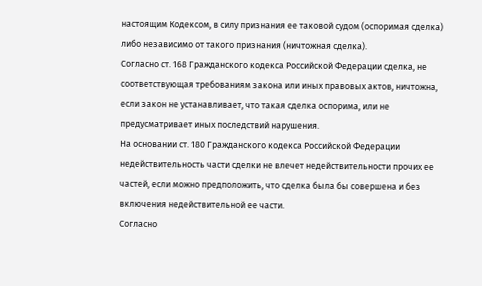настоящим Кодексом, в силу признания ее таковой судом (оспоримая сделка) либо независимо от такого признания (ничтожная сделка).
Согласно ст. 168 Гражданского кодекса Российской Федерации сделка, не соответствующая требованиям закона или иных правовых актов, ничтожна, если закон не устанавливает, что такая сделка оспорима, или не предусматривает иных последствий нарушения.
На основании ст. 180 Гражданского кодекса Российской Федерации недействительность части сделки не влечет недействительности прочих ее частей, если можно предположить, что сделка была бы совершена и без включения недействительной ее части.
Согласно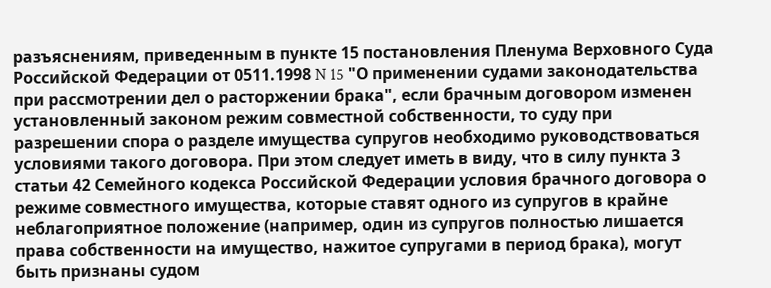разъяснениям, приведенным в пункте 15 постановления Пленума Верховного Суда Российской Федерации от 0511.1998 N 15 "О применении судами законодательства при рассмотрении дел о расторжении брака", если брачным договором изменен установленный законом режим совместной собственности, то суду при разрешении спора о разделе имущества супругов необходимо руководствоваться условиями такого договора. При этом следует иметь в виду, что в силу пункта 3 статьи 42 Семейного кодекса Российской Федерации условия брачного договора о режиме совместного имущества, которые ставят одного из супругов в крайне неблагоприятное положение (например, один из супругов полностью лишается права собственности на имущество, нажитое супругами в период брака), могут быть признаны судом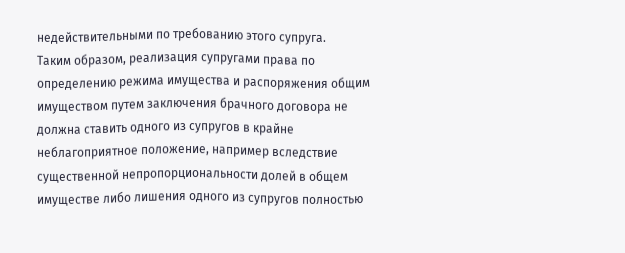недействительными по требованию этого супруга.
Таким образом, реализация супругами права по определению режима имущества и распоряжения общим имуществом путем заключения брачного договора не должна ставить одного из супругов в крайне неблагоприятное положение, например вследствие существенной непропорциональности долей в общем имуществе либо лишения одного из супругов полностью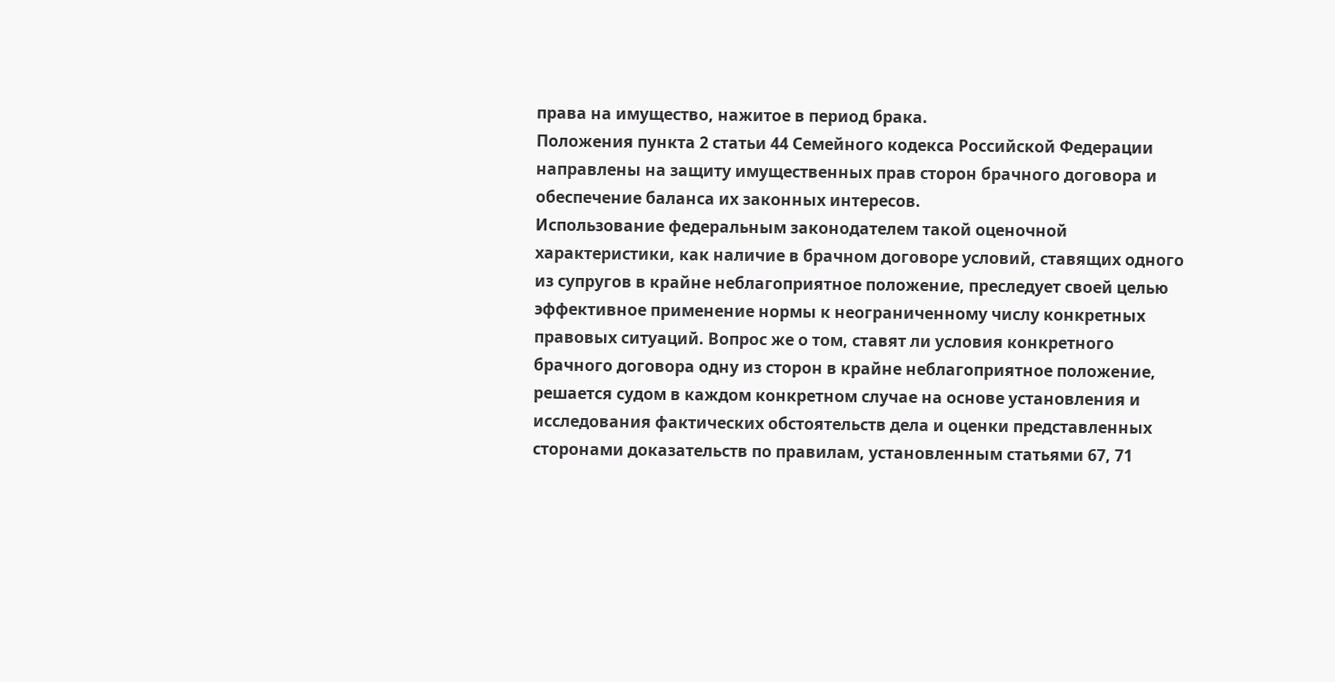права на имущество, нажитое в период брака.
Положения пункта 2 статьи 44 Семейного кодекса Российской Федерации направлены на защиту имущественных прав сторон брачного договора и обеспечение баланса их законных интересов.
Использование федеральным законодателем такой оценочной характеристики, как наличие в брачном договоре условий, ставящих одного из супругов в крайне неблагоприятное положение, преследует своей целью эффективное применение нормы к неограниченному числу конкретных правовых ситуаций. Вопрос же о том, ставят ли условия конкретного брачного договора одну из сторон в крайне неблагоприятное положение, решается судом в каждом конкретном случае на основе установления и исследования фактических обстоятельств дела и оценки представленных сторонами доказательств по правилам, установленным статьями 67, 71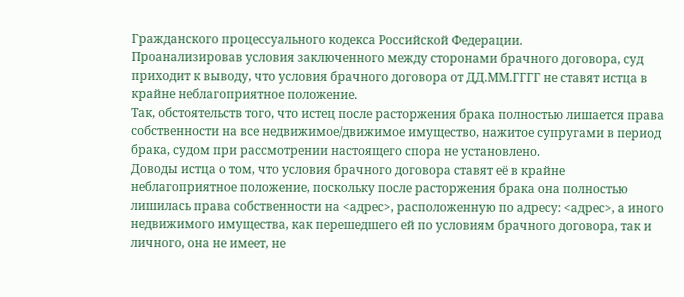Гражданского процессуального кодекса Российской Федерации.
Проанализировав условия заключенного между сторонами брачного договора, суд приходит к выводу, что условия брачного договора от ДД.ММ.ГГГГ не ставят истца в крайне неблагоприятное положение.
Так, обстоятельств того, что истец после расторжения брака полностью лишается права собственности на все недвижимое/движимое имущество, нажитое супругами в период брака, судом при рассмотрении настоящего спора не установлено.
Доводы истца о том, что условия брачного договора ставят её в крайне неблагоприятное положение, поскольку после расторжения брака она полностью лишилась права собственности на <адрес>, расположенную по адресу: <адрес>, а иного недвижимого имущества, как перешедшего ей по условиям брачного договора, так и личного, она не имеет, не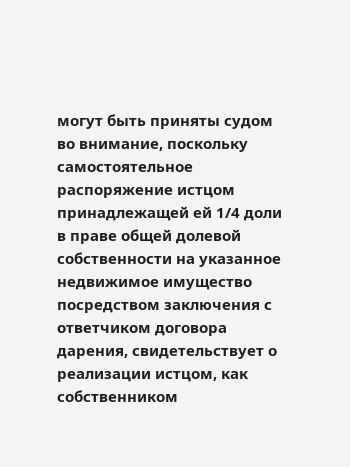могут быть приняты судом во внимание, поскольку самостоятельное распоряжение истцом принадлежащей ей 1/4 доли в праве общей долевой собственности на указанное недвижимое имущество посредством заключения с ответчиком договора дарения, свидетельствует о реализации истцом, как собственником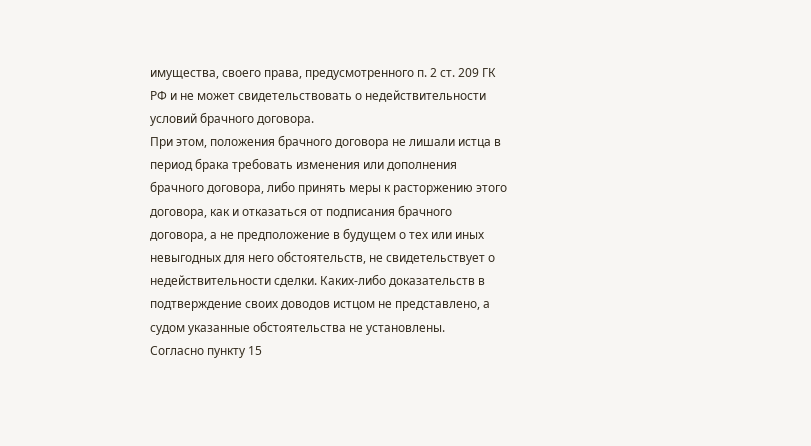имущества, своего права, предусмотренного п. 2 ст. 209 ГК РФ и не может свидетельствовать о недействительности условий брачного договора.
При этом, положения брачного договора не лишали истца в период брака требовать изменения или дополнения брачного договора, либо принять меры к расторжению этого договора, как и отказаться от подписания брачного договора, а не предположение в будущем о тех или иных невыгодных для него обстоятельств, не свидетельствует о недействительности сделки. Каких-либо доказательств в подтверждение своих доводов истцом не представлено, а судом указанные обстоятельства не установлены.
Согласно пункту 15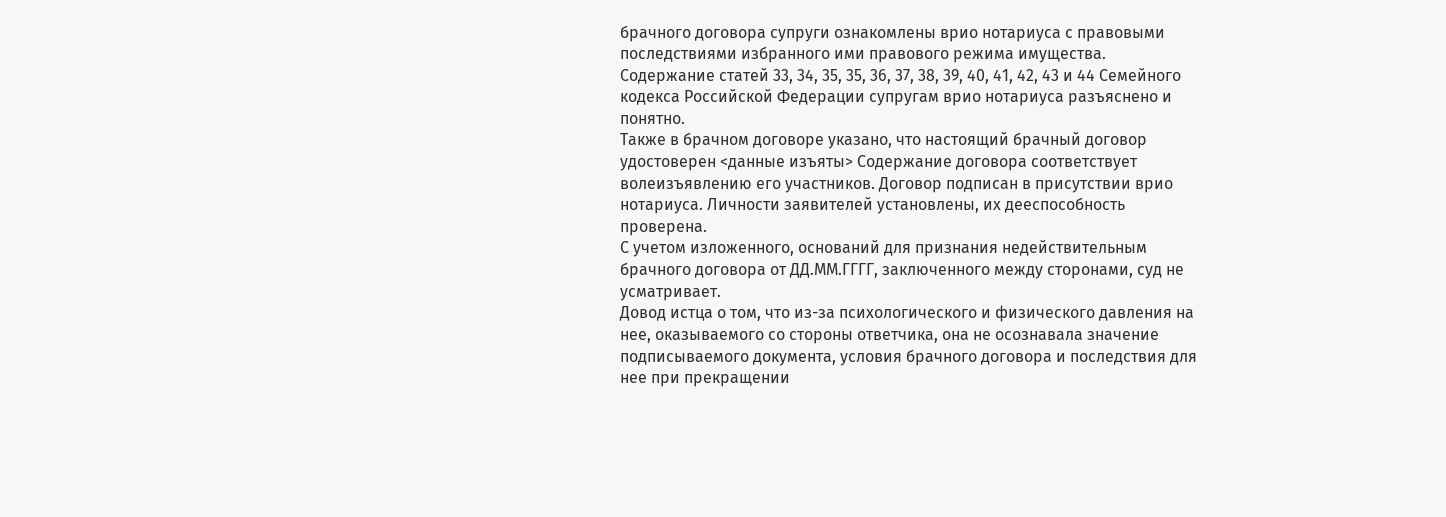брачного договора супруги ознакомлены врио нотариуса с правовыми последствиями избранного ими правового режима имущества. Содержание статей 33, 34, 35, 35, 36, 37, 38, 39, 40, 41, 42, 43 и 44 Семейного кодекса Российской Федерации супругам врио нотариуса разъяснено и понятно.
Также в брачном договоре указано, что настоящий брачный договор удостоверен <данные изъяты> Содержание договора соответствует волеизъявлению его участников. Договор подписан в присутствии врио нотариуса. Личности заявителей установлены, их дееспособность проверена.
С учетом изложенного, оснований для признания недействительным брачного договора от ДД.ММ.ГГГГ, заключенного между сторонами, суд не усматривает.
Довод истца о том, что из-за психологического и физического давления на нее, оказываемого со стороны ответчика, она не осознавала значение подписываемого документа, условия брачного договора и последствия для нее при прекращении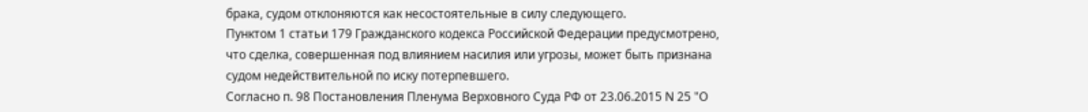брака, судом отклоняются как несостоятельные в силу следующего.
Пунктом 1 статьи 179 Гражданского кодекса Российской Федерации предусмотрено, что сделка, совершенная под влиянием насилия или угрозы, может быть признана судом недействительной по иску потерпевшего.
Согласно п. 98 Постановления Пленума Верховного Суда РФ от 23.06.2015 N 25 "О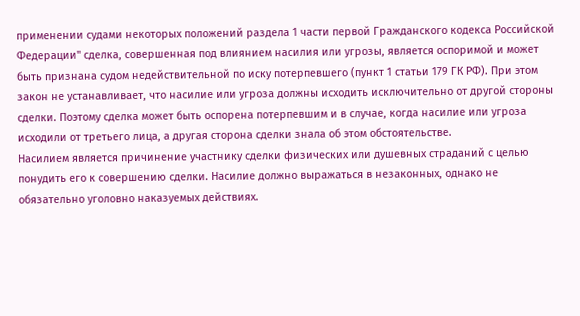применении судами некоторых положений раздела 1 части первой Гражданского кодекса Российской Федерации" сделка, совершенная под влиянием насилия или угрозы, является оспоримой и может быть признана судом недействительной по иску потерпевшего (пункт 1 статьи 179 ГК РФ). При этом закон не устанавливает, что насилие или угроза должны исходить исключительно от другой стороны сделки. Поэтому сделка может быть оспорена потерпевшим и в случае, когда насилие или угроза исходили от третьего лица, а другая сторона сделки знала об этом обстоятельстве.
Насилием является причинение участнику сделки физических или душевных страданий с целью понудить его к совершению сделки. Насилие должно выражаться в незаконных, однако не обязательно уголовно наказуемых действиях.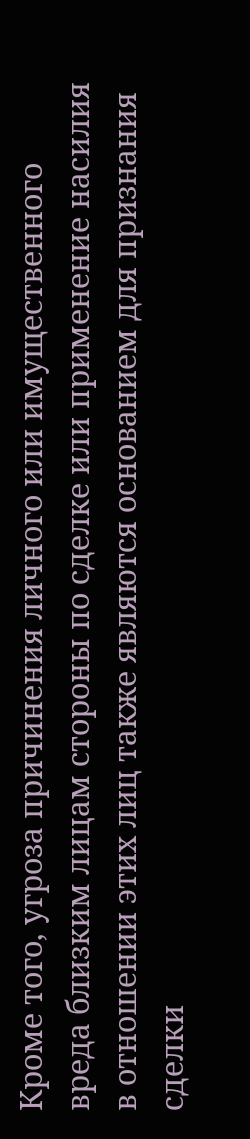Кроме того, угроза причинения личного или имущественного вреда близким лицам стороны по сделке или применение насилия в отношении этих лиц также являются основанием для признания сделки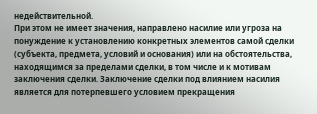недействительной.
При этом не имеет значения, направлено насилие или угроза на понуждение к установлению конкретных элементов самой сделки (субъекта, предмета, условий и основания) или на обстоятельства, находящимся за пределами сделки, в том числе и к мотивам заключения сделки. Заключение сделки под влиянием насилия является для потерпевшего условием прекращения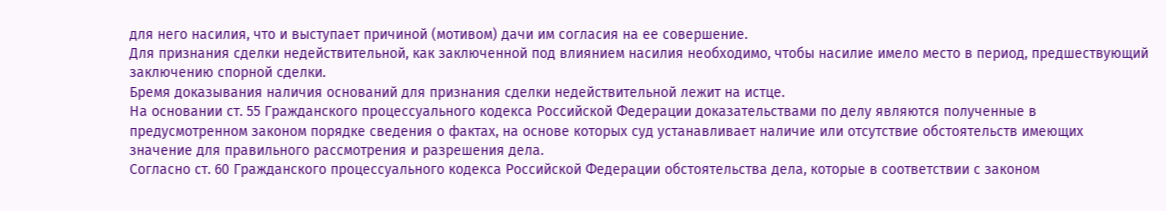для него насилия, что и выступает причиной (мотивом) дачи им согласия на ее совершение.
Для признания сделки недействительной, как заключенной под влиянием насилия необходимо, чтобы насилие имело место в период, предшествующий заключению спорной сделки.
Бремя доказывания наличия оснований для признания сделки недействительной лежит на истце.
На основании ст. 55 Гражданского процессуального кодекса Российской Федерации доказательствами по делу являются полученные в предусмотренном законом порядке сведения о фактах, на основе которых суд устанавливает наличие или отсутствие обстоятельств имеющих значение для правильного рассмотрения и разрешения дела.
Согласно ст. 60 Гражданского процессуального кодекса Российской Федерации обстоятельства дела, которые в соответствии с законом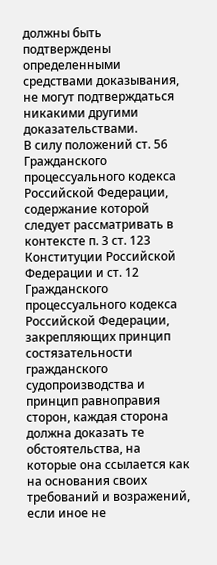должны быть подтверждены определенными средствами доказывания, не могут подтверждаться никакими другими доказательствами.
В силу положений ст. 56 Гражданского процессуального кодекса Российской Федерации, содержание которой следует рассматривать в контексте п. 3 ст. 123 Конституции Российской Федерации и ст. 12 Гражданского процессуального кодекса Российской Федерации, закрепляющих принцип состязательности гражданского судопроизводства и принцип равноправия сторон, каждая сторона должна доказать те обстоятельства, на которые она ссылается как на основания своих требований и возражений, если иное не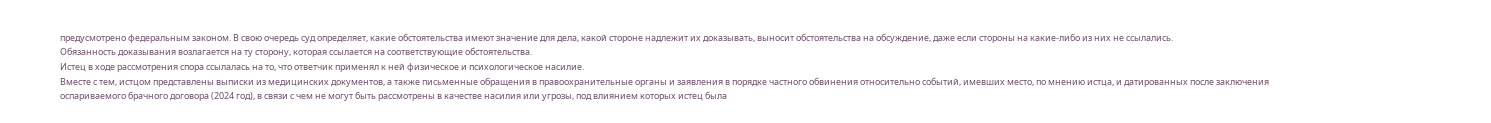предусмотрено федеральным законом. В свою очередь суд определяет, какие обстоятельства имеют значение для дела, какой стороне надлежит их доказывать, выносит обстоятельства на обсуждение, даже если стороны на какие-либо из них не ссылались.
Обязанность доказывания возлагается на ту сторону, которая ссылается на соответствующие обстоятельства.
Истец в ходе рассмотрения спора ссылалась на то, что ответчик применял к ней физическое и психологическое насилие.
Вместе с тем, истцом представлены выписки из медицинских документов, а также письменные обращения в правоохранительные органы и заявления в порядке частного обвинения относительно событий, имевших место, по мнению истца, и датированных после заключения оспариваемого брачного договора (2024 год), в связи с чем не могут быть рассмотрены в качестве насилия или угрозы, под влиянием которых истец была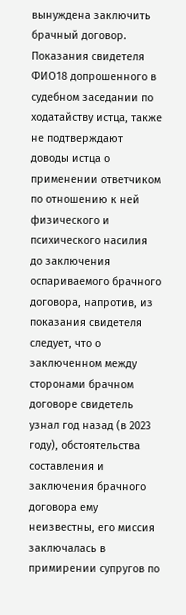вынуждена заключить брачный договор.
Показания свидетеля ФИО18 допрошенного в судебном заседании по ходатайству истца, также не подтверждают доводы истца о применении ответчиком по отношению к ней физического и психического насилия до заключения оспариваемого брачного договора, напротив, из показания свидетеля следует, что о заключенном между сторонами брачном договоре свидетель узнал год назад (в 2023 году), обстоятельства составления и заключения брачного договора ему неизвестны, его миссия заключалась в примирении супругов по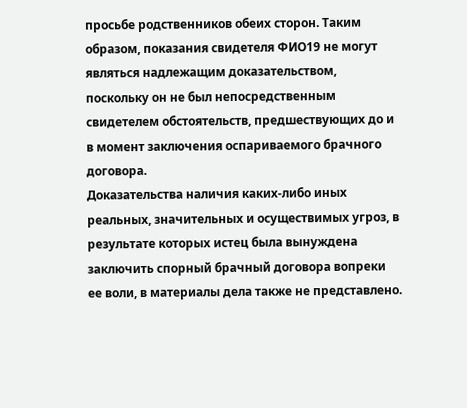просьбе родственников обеих сторон. Таким образом, показания свидетеля ФИО19 не могут являться надлежащим доказательством, поскольку он не был непосредственным свидетелем обстоятельств, предшествующих до и в момент заключения оспариваемого брачного договора.
Доказательства наличия каких-либо иных реальных, значительных и осуществимых угроз, в результате которых истец была вынуждена заключить спорный брачный договора вопреки ее воли, в материалы дела также не представлено.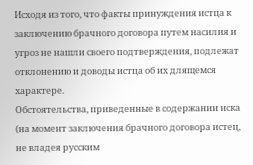Исходя из того, что факты принуждения истца к заключению брачного договора путем насилия и угроз не нашли своего подтверждения, подлежат отклонению и доводы истца об их длящемся характере.
Обстоятельства, приведенные в содержании иска (на момент заключения брачного договора истец, не владея русским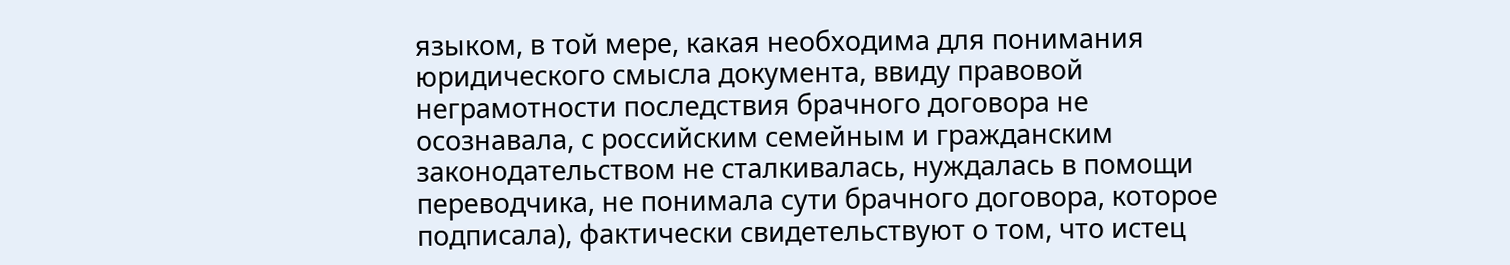языком, в той мере, какая необходима для понимания юридического смысла документа, ввиду правовой неграмотности последствия брачного договора не осознавала, с российским семейным и гражданским законодательством не сталкивалась, нуждалась в помощи переводчика, не понимала сути брачного договора, которое подписала), фактически свидетельствуют о том, что истец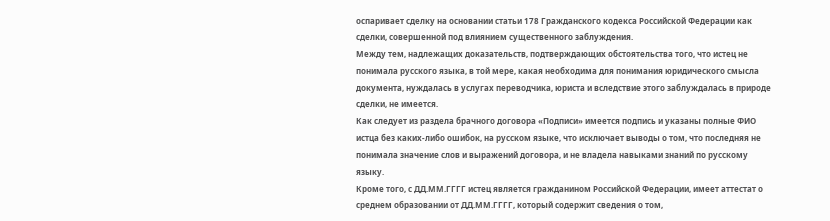оспаривает сделку на основании статьи 178 Гражданского кодекса Российской Федерации как сделки, совершенной под влиянием существенного заблуждения.
Между тем, надлежащих доказательств, подтверждающих обстоятельства того, что истец не понимала русского языка, в той мере, какая необходима для понимания юридического смысла документа, нуждалась в услугах переводчика, юриста и вследствие этого заблуждалась в природе сделки, не имеется.
Как следует из раздела брачного договора «Подписи» имеется подпись и указаны полные ФИО истца без каких-либо ошибок, на русском языке, что исключает выводы о том, что последняя не понимала значение слов и выражений договора, и не владела навыками знаний по русскому языку.
Кроме того, с ДД.ММ.ГГГГ истец является гражданином Российской Федерации, имеет аттестат о среднем образовании от ДД.ММ.ГГГГ, который содержит сведения о том,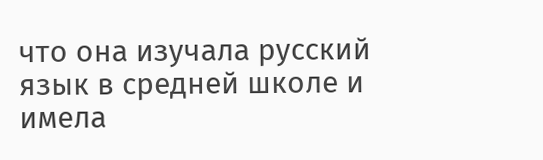что она изучала русский язык в средней школе и имела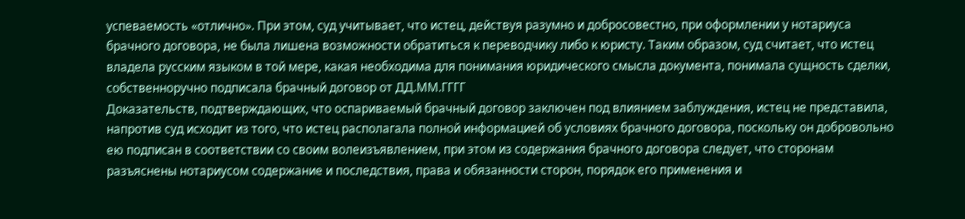успеваемость «отлично». При этом, суд учитывает, что истец, действуя разумно и добросовестно, при оформлении у нотариуса брачного договора, не была лишена возможности обратиться к переводчику либо к юристу. Таким образом, суд считает, что истец владела русским языком в той мере, какая необходима для понимания юридического смысла документа, понимала сущность сделки, собственноручно подписала брачный договор от ДД.ММ.ГГГГ
Доказательств, подтверждающих, что оспариваемый брачный договор заключен под влиянием заблуждения, истец не представила, напротив суд исходит из того, что истец располагала полной информацией об условиях брачного договора, поскольку он добровольно ею подписан в соответствии со своим волеизъявлением, при этом из содержания брачного договора следует, что сторонам разъяснены нотариусом содержание и последствия, права и обязанности сторон, порядок его применения и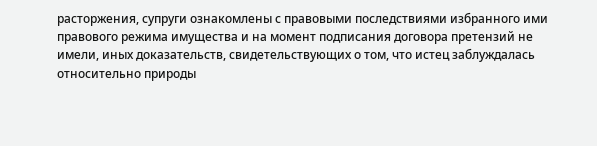расторжения, супруги ознакомлены с правовыми последствиями избранного ими правового режима имущества и на момент подписания договора претензий не имели, иных доказательств, свидетельствующих о том, что истец заблуждалась относительно природы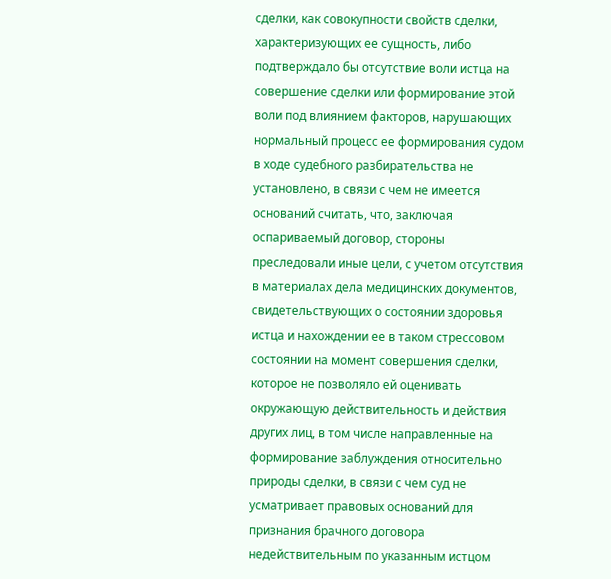сделки, как совокупности свойств сделки, характеризующих ее сущность, либо подтверждало бы отсутствие воли истца на совершение сделки или формирование этой воли под влиянием факторов, нарушающих нормальный процесс ее формирования судом в ходе судебного разбирательства не установлено, в связи с чем не имеется оснований считать, что, заключая оспариваемый договор, стороны преследовали иные цели, с учетом отсутствия в материалах дела медицинских документов, свидетельствующих о состоянии здоровья истца и нахождении ее в таком стрессовом состоянии на момент совершения сделки, которое не позволяло ей оценивать окружающую действительность и действия других лиц, в том числе направленные на формирование заблуждения относительно природы сделки, в связи с чем суд не усматривает правовых оснований для признания брачного договора недействительным по указанным истцом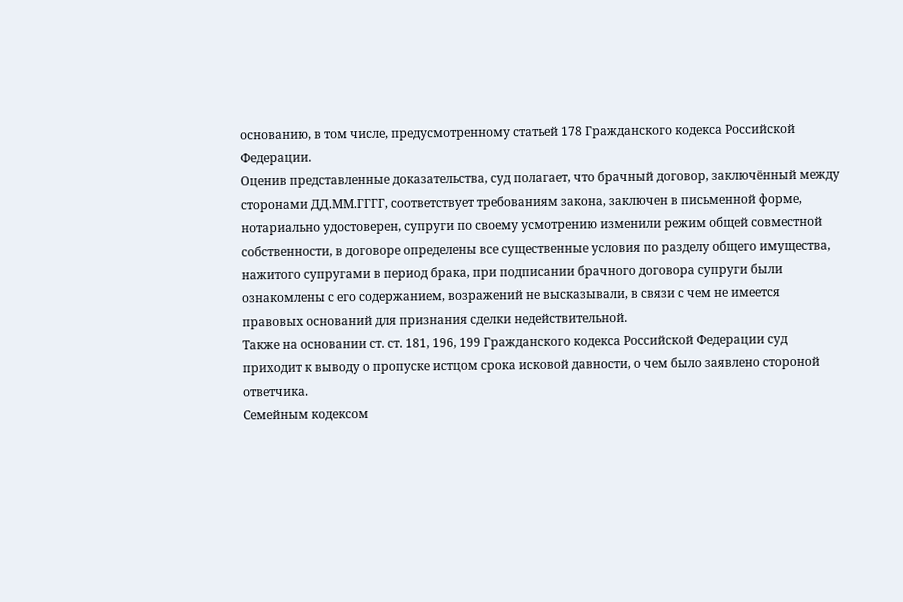основанию, в том числе, предусмотренному статьей 178 Гражданского кодекса Российской Федерации.
Оценив представленные доказательства, суд полагает, что брачный договор, заключённый между сторонами ДД.ММ.ГГГГ, соответствует требованиям закона, заключен в письменной форме, нотариально удостоверен, супруги по своему усмотрению изменили режим общей совместной собственности, в договоре определены все существенные условия по разделу общего имущества, нажитого супругами в период брака, при подписании брачного договора супруги были ознакомлены с его содержанием, возражений не высказывали, в связи с чем не имеется правовых оснований для признания сделки недействительной.
Также на основании ст. ст. 181, 196, 199 Гражданского кодекса Российской Федерации суд приходит к выводу о пропуске истцом срока исковой давности, о чем было заявлено стороной ответчика.
Семейным кодексом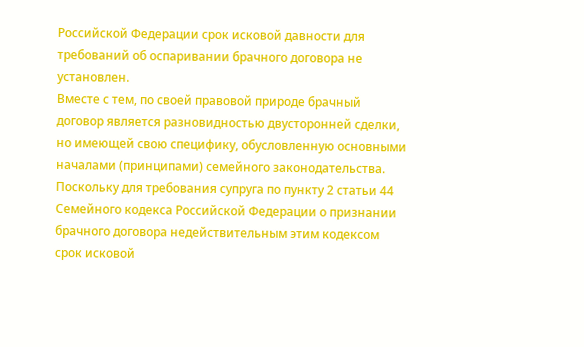Российской Федерации срок исковой давности для требований об оспаривании брачного договора не установлен.
Вместе с тем, по своей правовой природе брачный договор является разновидностью двусторонней сделки, но имеющей свою специфику, обусловленную основными началами (принципами) семейного законодательства. Поскольку для требования супруга по пункту 2 статьи 44 Семейного кодекса Российской Федерации о признании брачного договора недействительным этим кодексом срок исковой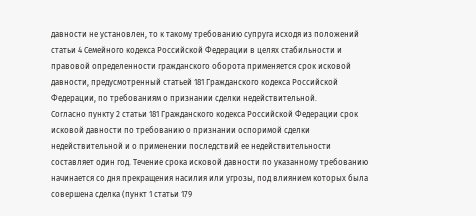давности не установлен, то к такому требованию супруга исходя из положений статьи 4 Семейного кодекса Российской Федерации в целях стабильности и правовой определенности гражданского оборота применяется срок исковой давности, предусмотренный статьей 181 Гражданского кодекса Российской Федерации, по требованиям о признании сделки недействительной.
Согласно пункту 2 статьи 181 Гражданского кодекса Российской Федерации срок исковой давности по требованию о признании оспоримой сделки недействительной и о применении последствий ее недействительности составляет один год. Течение срока исковой давности по указанному требованию начинается со дня прекращения насилия или угрозы, под влиянием которых была совершена сделка (пункт 1 статьи 179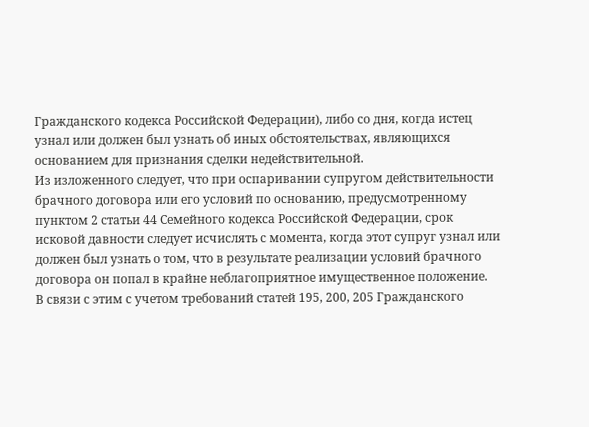Гражданского кодекса Российской Федерации), либо со дня, когда истец узнал или должен был узнать об иных обстоятельствах, являющихся основанием для признания сделки недействительной.
Из изложенного следует, что при оспаривании супругом действительности брачного договора или его условий по основанию, предусмотренному пунктом 2 статьи 44 Семейного кодекса Российской Федерации, срок исковой давности следует исчислять с момента, когда этот супруг узнал или должен был узнать о том, что в результате реализации условий брачного договора он попал в крайне неблагоприятное имущественное положение.
В связи с этим с учетом требований статей 195, 200, 205 Гражданского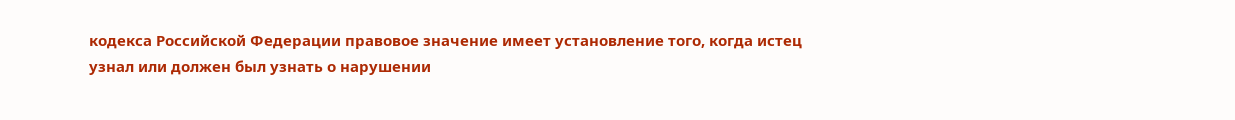кодекса Российской Федерации правовое значение имеет установление того, когда истец узнал или должен был узнать о нарушении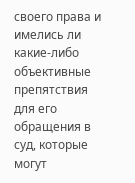своего права и имелись ли какие-либо объективные препятствия для его обращения в суд, которые могут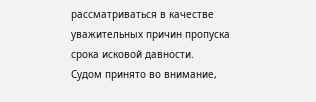рассматриваться в качестве уважительных причин пропуска срока исковой давности.
Судом принято во внимание,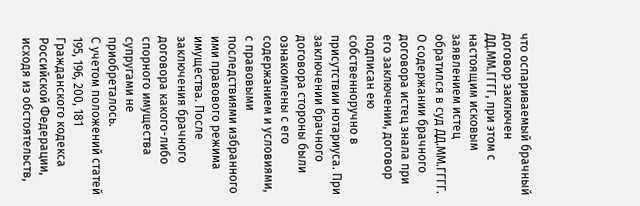что оспариваемый брачный договор заключен ДД.ММ.ГГГГ, при этом с настоящим исковым заявлением истец обратился в суд ДД.ММ.ГГГГ. О содержании брачного договора истец знала при его заключении, договор подписан ею собственноручно в присутствии нотариуса. При заключении брачного договора стороны были ознакомлены с его содержанием и условиями, с правовыми последствиями избранного ими правового режима имущества. После заключения брачного договора какого-либо спорного имущества супругами не приобреталось.
С учетом положений статей 195, 196, 200, 181 Гражданского кодекса Российской Федерации, исходя из обстоятельств,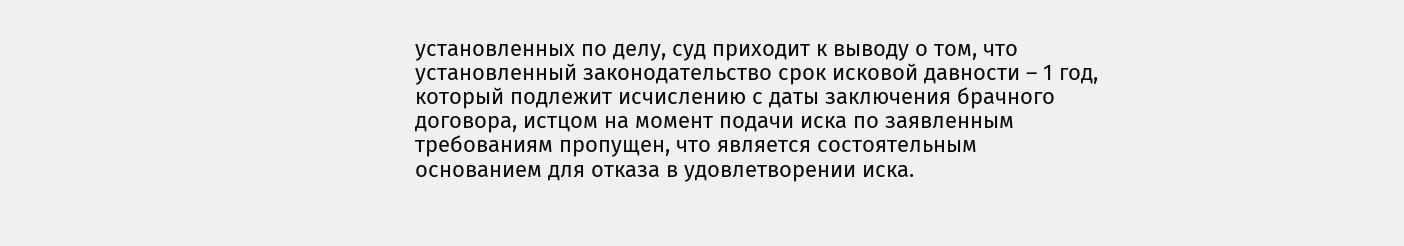установленных по делу, суд приходит к выводу о том, что установленный законодательство срок исковой давности – 1 год, который подлежит исчислению с даты заключения брачного договора, истцом на момент подачи иска по заявленным требованиям пропущен, что является состоятельным основанием для отказа в удовлетворении иска.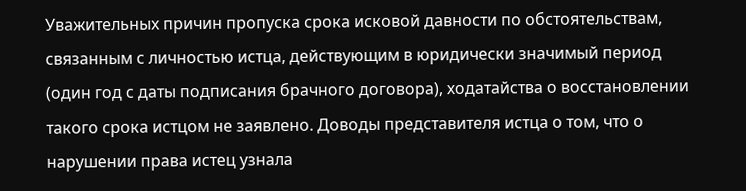Уважительных причин пропуска срока исковой давности по обстоятельствам, связанным с личностью истца, действующим в юридически значимый период (один год с даты подписания брачного договора), ходатайства о восстановлении такого срока истцом не заявлено. Доводы представителя истца о том, что о нарушении права истец узнала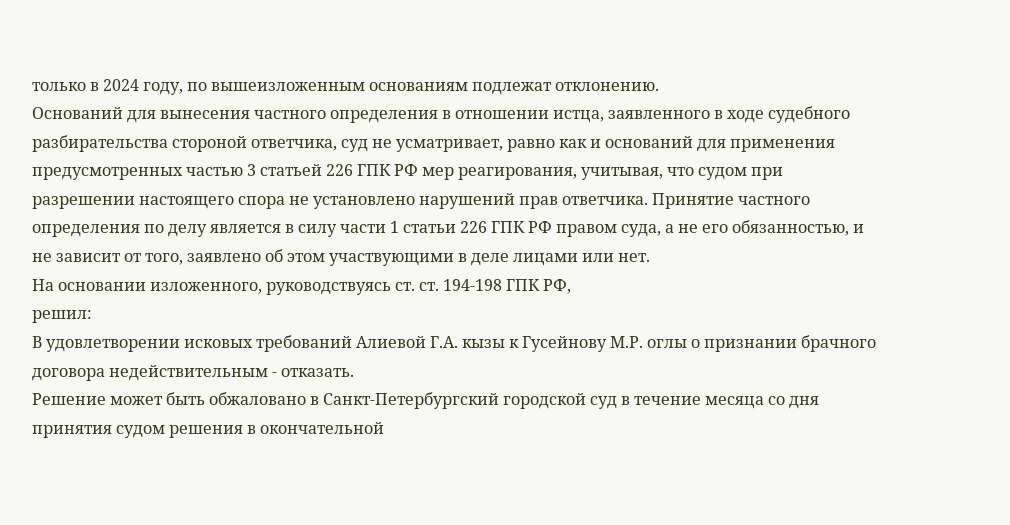только в 2024 году, по вышеизложенным основаниям подлежат отклонению.
Оснований для вынесения частного определения в отношении истца, заявленного в ходе судебного разбирательства стороной ответчика, суд не усматривает, равно как и оснований для применения предусмотренных частью 3 статьей 226 ГПК РФ мер реагирования, учитывая, что судом при разрешении настоящего спора не установлено нарушений прав ответчика. Принятие частного определения по делу является в силу части 1 статьи 226 ГПК РФ правом суда, а не его обязанностью, и не зависит от того, заявлено об этом участвующими в деле лицами или нет.
На основании изложенного, руководствуясь ст. ст. 194-198 ГПК РФ,
решил:
В удовлетворении исковых требований Алиевой Г.А. кызы к Гусейнову М.Р. оглы о признании брачного договора недействительным - отказать.
Решение может быть обжаловано в Санкт-Петербургский городской суд в течение месяца со дня принятия судом решения в окончательной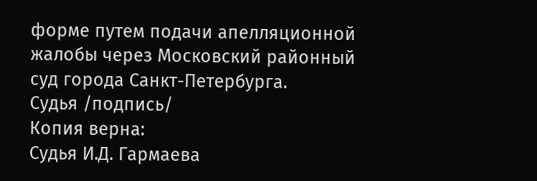форме путем подачи апелляционной жалобы через Московский районный суд города Санкт-Петербурга.
Судья /подпись/
Копия верна:
Судья И.Д. Гармаева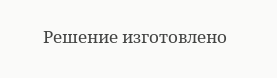Решение изготовлено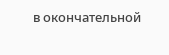в окончательной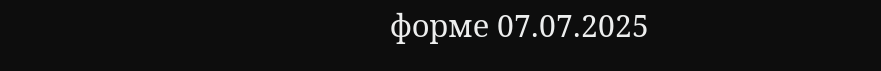форме 07.07.2025